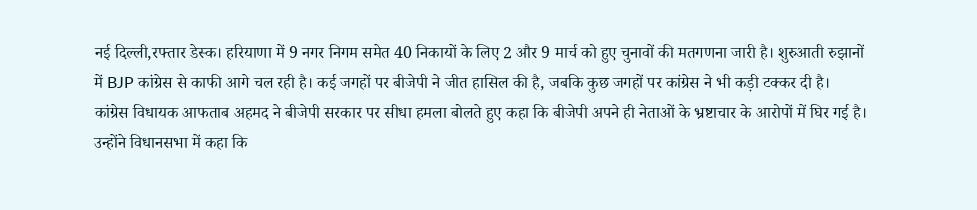नई दिल्ली,रफ्तार डेस्क। हरियाणा में 9 नगर निगम समेत 40 निकायों के लिए 2 और 9 मार्च को हुए चुनावों की मतगणना जारी है। शुरुआती रुझानों में BJP कांग्रेस से काफी आगे चल रही है। कई जगहों पर बीजेपी ने जीत हासिल की है, जबकि कुछ जगहों पर कांग्रेस ने भी कड़ी टक्कर दी है। कांग्रेस विधायक आफताब अहमद ने बीजेपी सरकार पर सीधा हमला बोलते हुए कहा कि बीजेपी अपने ही नेताओं के भ्रष्टाचार के आरोपों में घिर गई है। उन्होंने विधानसभा में कहा कि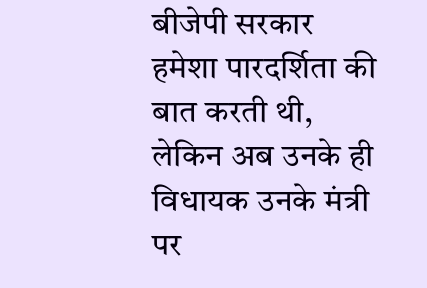बीजेपी सरकार हमेशा पारदर्शिता की बात करती थी, लेकिन अब उनके ही विधायक उनके मंत्री पर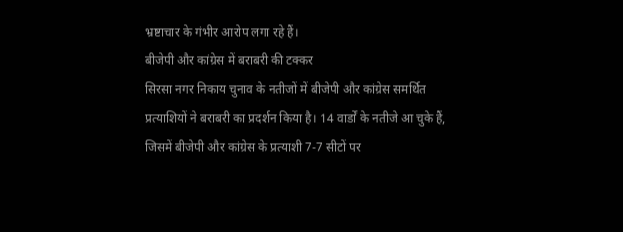भ्रष्टाचार के गंभीर आरोप लगा रहे हैं।
बीजेपी और कांग्रेस में बराबरी की टक्कर
सिरसा नगर निकाय चुनाव के नतीजों में बीजेपी और कांग्रेस समर्थित प्रत्याशियों ने बराबरी का प्रदर्शन किया है। 14 वार्डों के नतीजे आ चुके हैं, जिसमें बीजेपी और कांग्रेस के प्रत्याशी 7-7 सीटों पर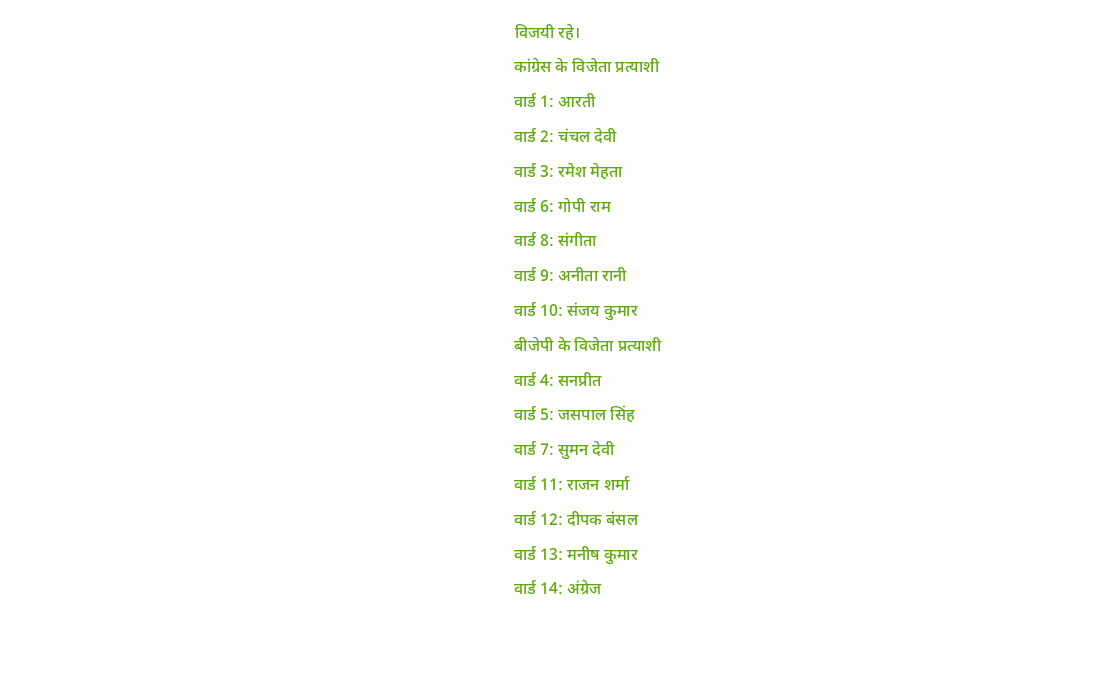विजयी रहे।
कांग्रेस के विजेता प्रत्याशी
वार्ड 1: आरती
वार्ड 2: चंचल देवी
वार्ड 3: रमेश मेहता
वार्ड 6: गोपी राम
वार्ड 8: संगीता
वार्ड 9: अनीता रानी
वार्ड 10: संजय कुमार
बीजेपी के विजेता प्रत्याशी
वार्ड 4: सनप्रीत
वार्ड 5: जसपाल सिंह
वार्ड 7: सुमन देवी
वार्ड 11: राजन शर्मा
वार्ड 12: दीपक बंसल
वार्ड 13: मनीष कुमार
वार्ड 14: अंग्रेज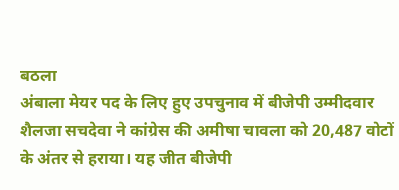बठला
अंबाला मेयर पद के लिए हुए उपचुनाव में बीजेपी उम्मीदवार शैलजा सचदेवा ने कांग्रेस की अमीषा चावला को 20,487 वोटों के अंतर से हराया। यह जीत बीजेपी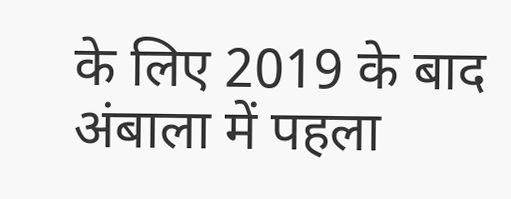के लिए 2019 के बाद अंबाला में पहला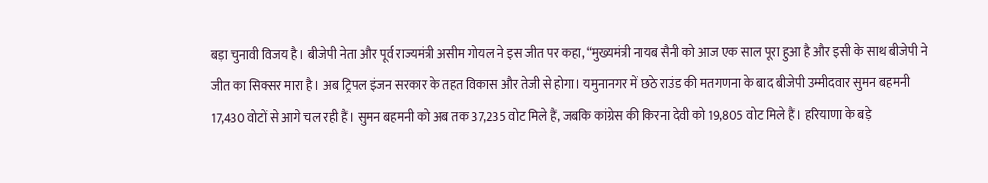बड़ा चुनावी विजय है। बीजेपी नेता और पूर्व राज्यमंत्री असीम गोयल ने इस जीत पर कहा, “मुख्यमंत्री नायब सैनी को आज एक साल पूरा हुआ है और इसी के साथ बीजेपी ने जीत का सिक्सर मारा है। अब ट्रिपल इंजन सरकार के तहत विकास और तेजी से होगा। यमुनानगर में छठे राउंड की मतगणना के बाद बीजेपी उम्मीदवार सुमन बहमनी 17,430 वोटों से आगे चल रही हैं। सुमन बहमनी को अब तक 37,235 वोट मिले हैं, जबकि कांग्रेस की किरना देवी को 19,805 वोट मिले हैं। हरियाणा के बड़े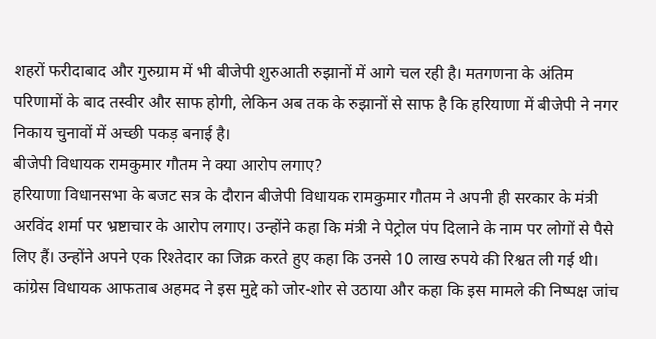शहरों फरीदाबाद और गुरुग्राम में भी बीजेपी शुरुआती रुझानों में आगे चल रही है। मतगणना के अंतिम परिणामों के बाद तस्वीर और साफ होगी, लेकिन अब तक के रुझानों से साफ है कि हरियाणा में बीजेपी ने नगर निकाय चुनावों में अच्छी पकड़ बनाई है।
बीजेपी विधायक रामकुमार गौतम ने क्या आरोप लगाए?
हरियाणा विधानसभा के बजट सत्र के दौरान बीजेपी विधायक रामकुमार गौतम ने अपनी ही सरकार के मंत्री अरविंद शर्मा पर भ्रष्टाचार के आरोप लगाए। उन्होंने कहा कि मंत्री ने पेट्रोल पंप दिलाने के नाम पर लोगों से पैसे लिए हैं। उन्होंने अपने एक रिश्तेदार का जिक्र करते हुए कहा कि उनसे 10 लाख रुपये की रिश्वत ली गई थी। कांग्रेस विधायक आफताब अहमद ने इस मुद्दे को जोर-शोर से उठाया और कहा कि इस मामले की निष्पक्ष जांच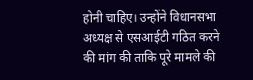होनी चाहिए। उन्होंने विधानसभा अध्यक्ष से एसआईटी गठित करने की मांग की ताकि पूरे मामले की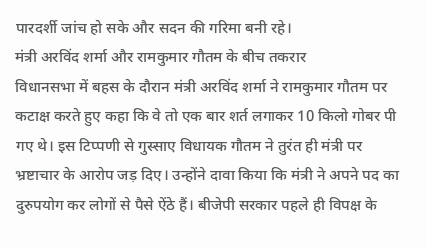पारदर्शी जांच हो सके और सदन की गरिमा बनी रहे।
मंत्री अरविंद शर्मा और रामकुमार गौतम के बीच तकरार
विधानसभा में बहस के दौरान मंत्री अरविंद शर्मा ने रामकुमार गौतम पर कटाक्ष करते हुए कहा कि वे तो एक बार शर्त लगाकर 10 किलो गोबर पी गए थे। इस टिप्पणी से गुस्साए विधायक गौतम ने तुरंत ही मंत्री पर भ्रष्टाचार के आरोप जड़ दिए। उन्होंने दावा किया कि मंत्री ने अपने पद का दुरुपयोग कर लोगों से पैसे ऐंठे हैं। बीजेपी सरकार पहले ही विपक्ष के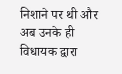निशाने पर थी और अब उनके ही विधायक द्वारा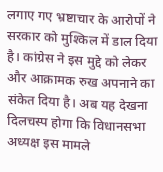लगाए गए भ्रष्टाचार के आरोपों ने सरकार को मुश्किल में डाल दिया है। कांग्रेस ने इस मुद्दे को लेकर और आक्रामक रुख अपनाने का संकेत दिया है। अब यह देखना दिलचस्प होगा कि विधानसभा अध्यक्ष इस मामले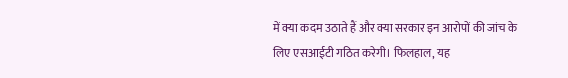में क्या कदम उठाते हैं और क्या सरकार इन आरोपों की जांच के लिए एसआईटी गठित करेगी। फिलहाल, यह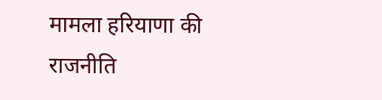मामला हरियाणा की राजनीति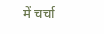में चर्चा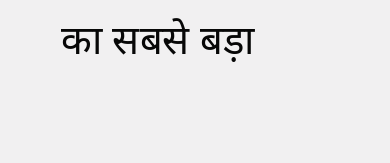का सबसे बड़ा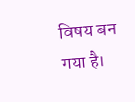विषय बन गया है।